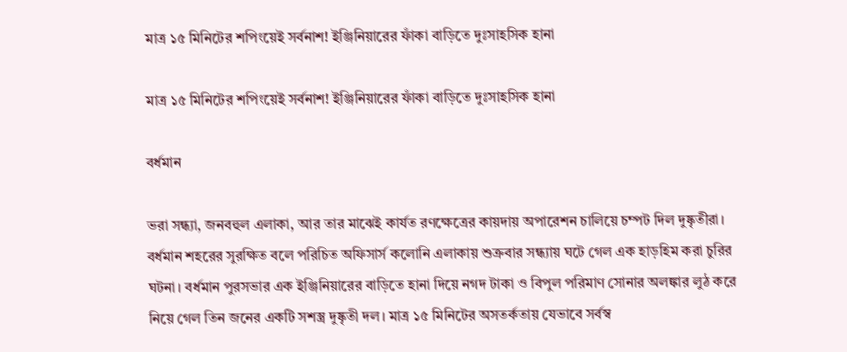মাত্র ১৫ মিনিটের শপিংয়েই সর্বনাশ! ইঞ্জিনিয়ারের ফাঁকা বাড়িতে দুঃসাহসিক হানা

মাত্র ১৫ মিনিটের শপিংয়েই সর্বনাশ! ইঞ্জিনিয়ারের ফাঁকা বাড়িতে দুঃসাহসিক হানা

বর্ধমান

ভরা সন্ধ্যা, জনবহুল এলাকা, আর তার মাঝেই কার্যত রণক্ষেত্রের কায়দায় অপারেশন চালিয়ে চম্পট দিল দুষ্কৃতীরা। বর্ধমান শহরের সুরক্ষিত বলে পরিচিত অফিসার্স কলোনি এলাকায় শুক্রবার সন্ধ্যায় ঘটে গেল এক হাড়হিম করা চুরির ঘটনা। বর্ধমান পুরসভার এক ইঞ্জিনিয়ারের বাড়িতে হানা দিয়ে নগদ টাকা ও বিপুল পরিমাণ সোনার অলঙ্কার লুঠ করে নিয়ে গেল তিন জনের একটি সশস্ত্র দুষ্কৃতী দল। মাত্র ১৫ মিনিটের অসতর্কতায় যেভাবে সর্বস্ব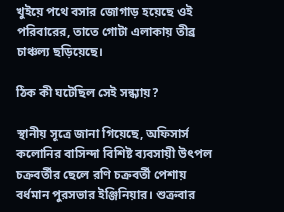খুইয়ে পথে বসার জোগাড় হয়েছে ওই পরিবারের, তাতে গোটা এলাকায় তীব্র চাঞ্চল্য ছড়িয়েছে।

ঠিক কী ঘটেছিল সেই সন্ধ্যায়?

স্থানীয় সূত্রে জানা গিয়েছে, অফিসার্স কলোনির বাসিন্দা বিশিষ্ট ব্যবসায়ী উৎপল চক্রবর্তীর ছেলে রণি চক্রবর্তী পেশায় বর্ধমান পুরসভার ইঞ্জিনিয়ার। শুক্রবার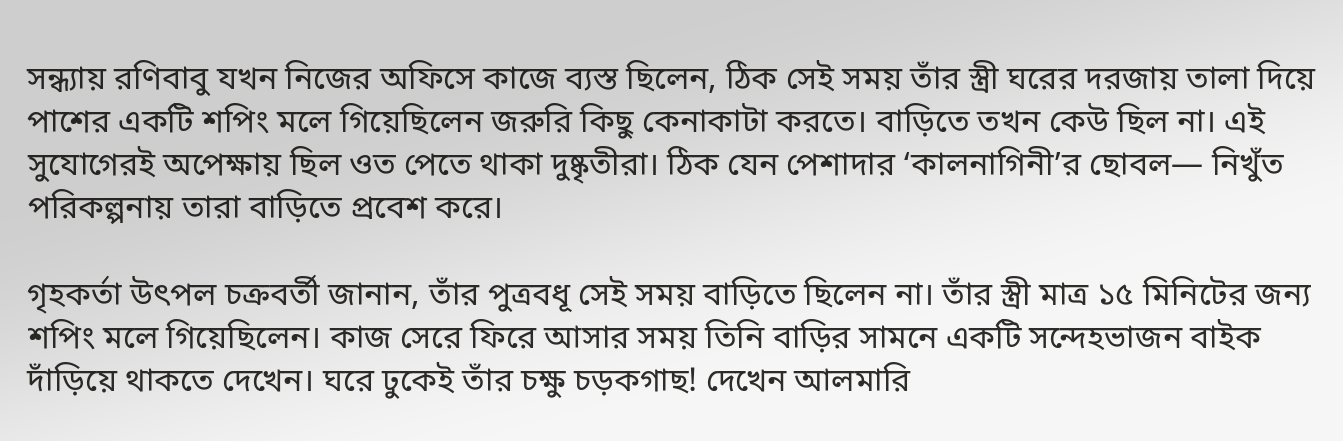সন্ধ্যায় রণিবাবু যখন নিজের অফিসে কাজে ব্যস্ত ছিলেন, ঠিক সেই সময় তাঁর স্ত্রী ঘরের দরজায় তালা দিয়ে পাশের একটি শপিং মলে গিয়েছিলেন জরুরি কিছু কেনাকাটা করতে। বাড়িতে তখন কেউ ছিল না। এই সুযোগেরই অপেক্ষায় ছিল ওত পেতে থাকা দুষ্কৃতীরা। ঠিক যেন পেশাদার ‘কালনাগিনী’র ছোবল— নিখুঁত পরিকল্পনায় তারা বাড়িতে প্রবেশ করে।

গৃহকর্তা উৎপল চক্রবর্তী জানান, তাঁর পুত্রবধূ সেই সময় বাড়িতে ছিলেন না। তাঁর স্ত্রী মাত্র ১৫ মিনিটের জন্য শপিং মলে গিয়েছিলেন। কাজ সেরে ফিরে আসার সময় তিনি বাড়ির সামনে একটি সন্দেহভাজন বাইক দাঁড়িয়ে থাকতে দেখেন। ঘরে ঢুকেই তাঁর চক্ষু চড়কগাছ! দেখেন আলমারি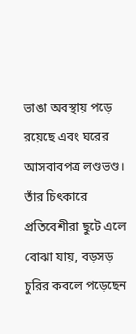ভাঙা অবস্থায় পড়ে রয়েছে এবং ঘরের আসবাবপত্র লণ্ডভণ্ড। তাঁর চিৎকারে প্রতিবেশীরা ছুটে এলে বোঝা যায়, বড়সড় চুরির কবলে পড়েছেন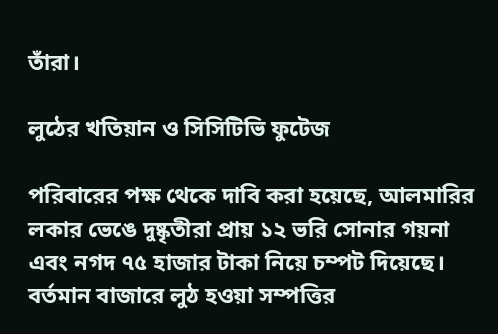তাঁরা।

লুঠের খতিয়ান ও সিসিটিভি ফুটেজ

পরিবারের পক্ষ থেকে দাবি করা হয়েছে, আলমারির লকার ভেঙে দুষ্কৃতীরা প্রায় ১২ ভরি সোনার গয়না এবং নগদ ৭৫ হাজার টাকা নিয়ে চম্পট দিয়েছে। বর্তমান বাজারে লুঠ হওয়া সম্পত্তির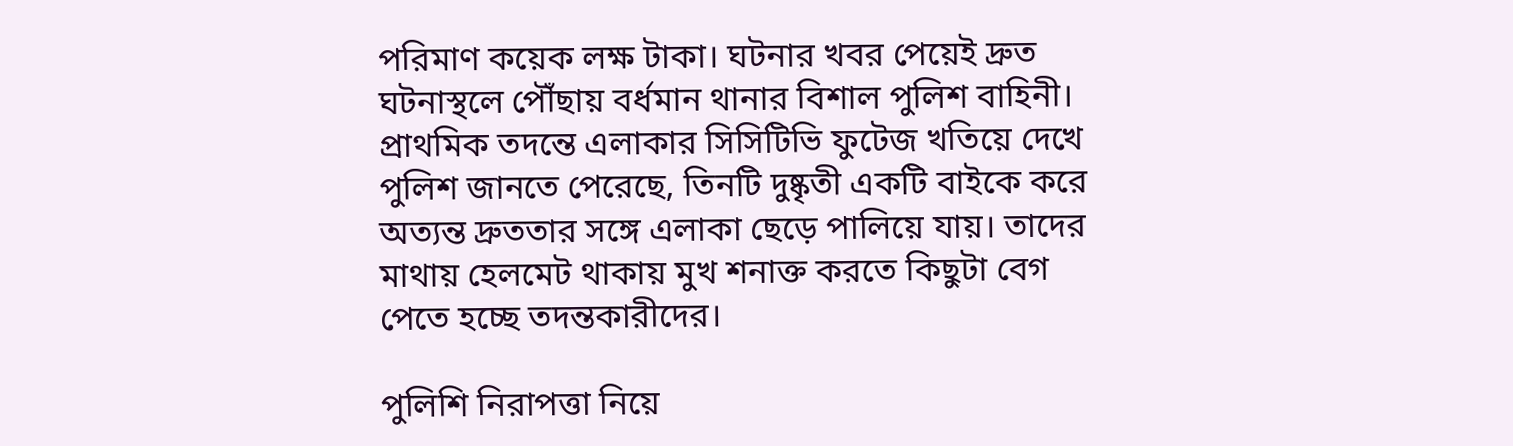পরিমাণ কয়েক লক্ষ টাকা। ঘটনার খবর পেয়েই দ্রুত ঘটনাস্থলে পৌঁছায় বর্ধমান থানার বিশাল পুলিশ বাহিনী। প্রাথমিক তদন্তে এলাকার সিসিটিভি ফুটেজ খতিয়ে দেখে পুলিশ জানতে পেরেছে, তিনটি দুষ্কৃতী একটি বাইকে করে অত্যন্ত দ্রুততার সঙ্গে এলাকা ছেড়ে পালিয়ে যায়। তাদের মাথায় হেলমেট থাকায় মুখ শনাক্ত করতে কিছুটা বেগ পেতে হচ্ছে তদন্তকারীদের।

পুলিশি নিরাপত্তা নিয়ে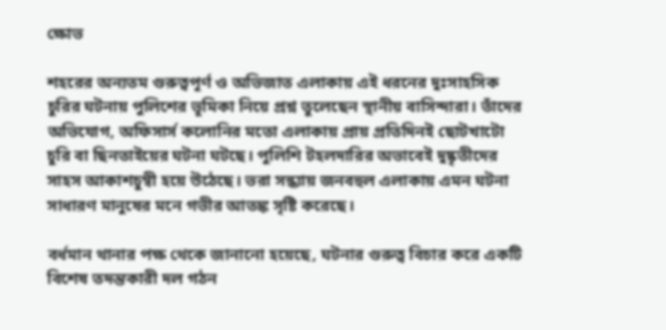ক্ষোভ

শহরের অন্যতম গুরুত্বপূর্ণ ও অভিজাত এলাকায় এই ধরনের দুঃসাহসিক চুরির ঘটনায় পুলিশের ভূমিকা নিয়ে প্রশ্ন তুলেছেন স্থানীয় বাসিন্দারা। তাঁদের অভিযোগ, অফিসার্স কলোনির মতো এলাকায় প্রায় প্রতিদিনই ছোটখাটো চুরি বা ছিনতাইয়ের ঘটনা ঘটছে। পুলিশি টহলদারির অভাবেই দুষ্কৃতীদের সাহস আকাশচুম্বী হয়ে উঠেছে। ভরা সন্ধ্যায় জনবহুল এলাকায় এমন ঘটনা সাধারণ মানুষের মনে গভীর আতঙ্ক সৃষ্টি করেছে।

বর্ধমান থানার পক্ষ থেকে জানানো হয়েছে, ঘটনার গুরুত্ব বিচার করে একটি বিশেষ তদন্তকারী দল গঠন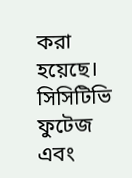করা হয়েছে। সিসিটিভি ফুটেজ এবং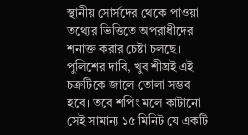স্থানীয় সোর্সদের থেকে পাওয়া তথ্যের ভিত্তিতে অপরাধীদের শনাক্ত করার চেষ্টা চলছে। পুলিশের দাবি, খুব শীঘ্রই এই চক্রটিকে জালে তোলা সম্ভব হবে। তবে শপিং মলে কাটানো সেই সামান্য ১৫ মিনিট যে একটি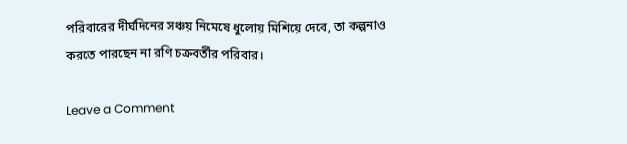পরিবারের দীর্ঘদিনের সঞ্চয় নিমেষে ধুলোয় মিশিয়ে দেবে, তা কল্পনাও করতে পারছেন না রণি চক্রবর্তীর পরিবার।

Leave a Comment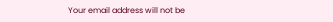Your email address will not be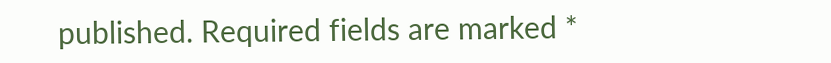published. Required fields are marked *